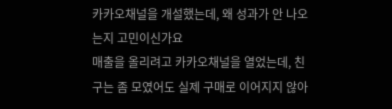카카오채널을 개설했는데, 왜 성과가 안 나오는지 고민이신가요
매출을 올리려고 카카오채널을 열었는데, 친구는 좀 모였어도 실제 구매로 이어지지 않아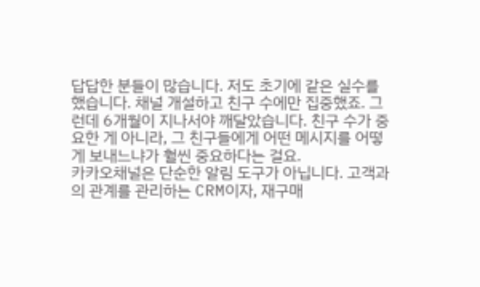답답한 분들이 많습니다. 저도 초기에 같은 실수를 했습니다. 채널 개설하고 친구 수에만 집중했죠. 그런데 6개월이 지나서야 깨달았습니다. 친구 수가 중요한 게 아니라, 그 친구들에게 어떤 메시지를 어떻게 보내느냐가 훨씬 중요하다는 걸요.
카카오채널은 단순한 알림 도구가 아닙니다. 고객과의 관계를 관리하는 CRM이자, 재구매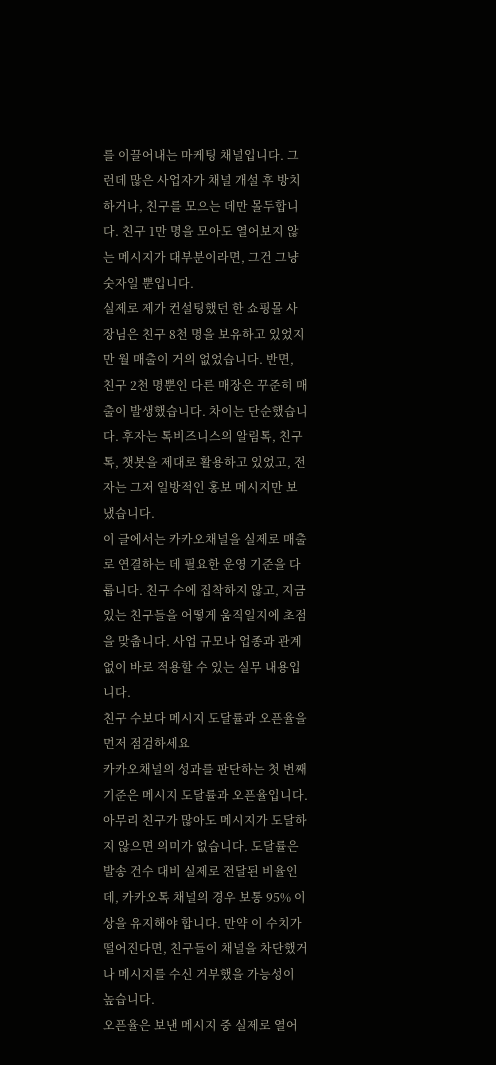를 이끌어내는 마케팅 채널입니다. 그런데 많은 사업자가 채널 개설 후 방치하거나, 친구를 모으는 데만 몰두합니다. 친구 1만 명을 모아도 열어보지 않는 메시지가 대부분이라면, 그건 그냥 숫자일 뿐입니다.
실제로 제가 컨설팅했던 한 쇼핑몰 사장님은 친구 8천 명을 보유하고 있었지만 월 매출이 거의 없었습니다. 반면, 친구 2천 명뿐인 다른 매장은 꾸준히 매출이 발생했습니다. 차이는 단순했습니다. 후자는 톡비즈니스의 알림톡, 친구톡, 챗봇을 제대로 활용하고 있었고, 전자는 그저 일방적인 홍보 메시지만 보냈습니다.
이 글에서는 카카오채널을 실제로 매출로 연결하는 데 필요한 운영 기준을 다룹니다. 친구 수에 집착하지 않고, 지금 있는 친구들을 어떻게 움직일지에 초점을 맞춥니다. 사업 규모나 업종과 관계없이 바로 적용할 수 있는 실무 내용입니다.
친구 수보다 메시지 도달률과 오픈율을 먼저 점검하세요
카카오채널의 성과를 판단하는 첫 번째 기준은 메시지 도달률과 오픈율입니다. 아무리 친구가 많아도 메시지가 도달하지 않으면 의미가 없습니다. 도달률은 발송 건수 대비 실제로 전달된 비율인데, 카카오톡 채널의 경우 보통 95% 이상을 유지해야 합니다. 만약 이 수치가 떨어진다면, 친구들이 채널을 차단했거나 메시지를 수신 거부했을 가능성이 높습니다.
오픈율은 보낸 메시지 중 실제로 열어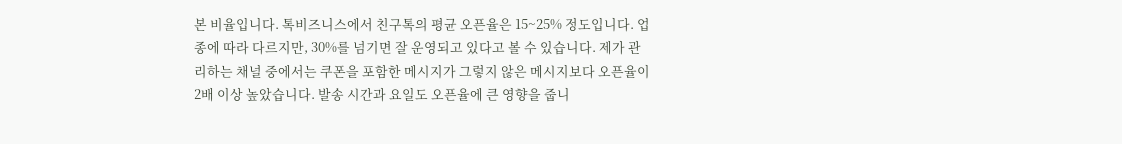본 비율입니다. 톡비즈니스에서 친구톡의 평균 오픈율은 15~25% 정도입니다. 업종에 따라 다르지만, 30%를 넘기면 잘 운영되고 있다고 볼 수 있습니다. 제가 관리하는 채널 중에서는 쿠폰을 포함한 메시지가 그렇지 않은 메시지보다 오픈율이 2배 이상 높았습니다. 발송 시간과 요일도 오픈율에 큰 영향을 줍니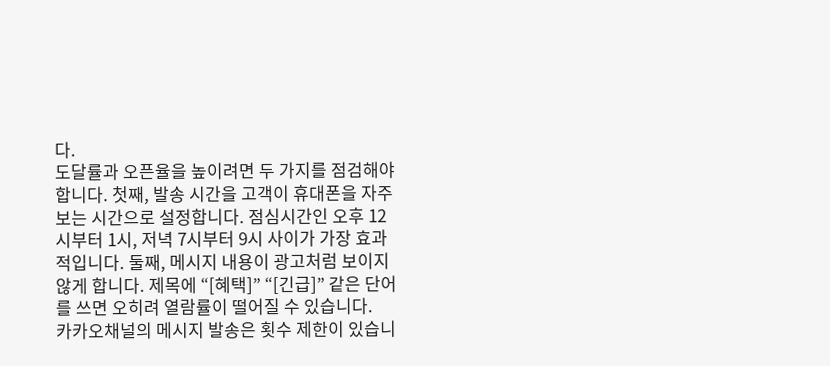다.
도달률과 오픈율을 높이려면 두 가지를 점검해야 합니다. 첫째, 발송 시간을 고객이 휴대폰을 자주 보는 시간으로 설정합니다. 점심시간인 오후 12시부터 1시, 저녁 7시부터 9시 사이가 가장 효과적입니다. 둘째, 메시지 내용이 광고처럼 보이지 않게 합니다. 제목에 “[혜택]” “[긴급]” 같은 단어를 쓰면 오히려 열람률이 떨어질 수 있습니다.
카카오채널의 메시지 발송은 횟수 제한이 있습니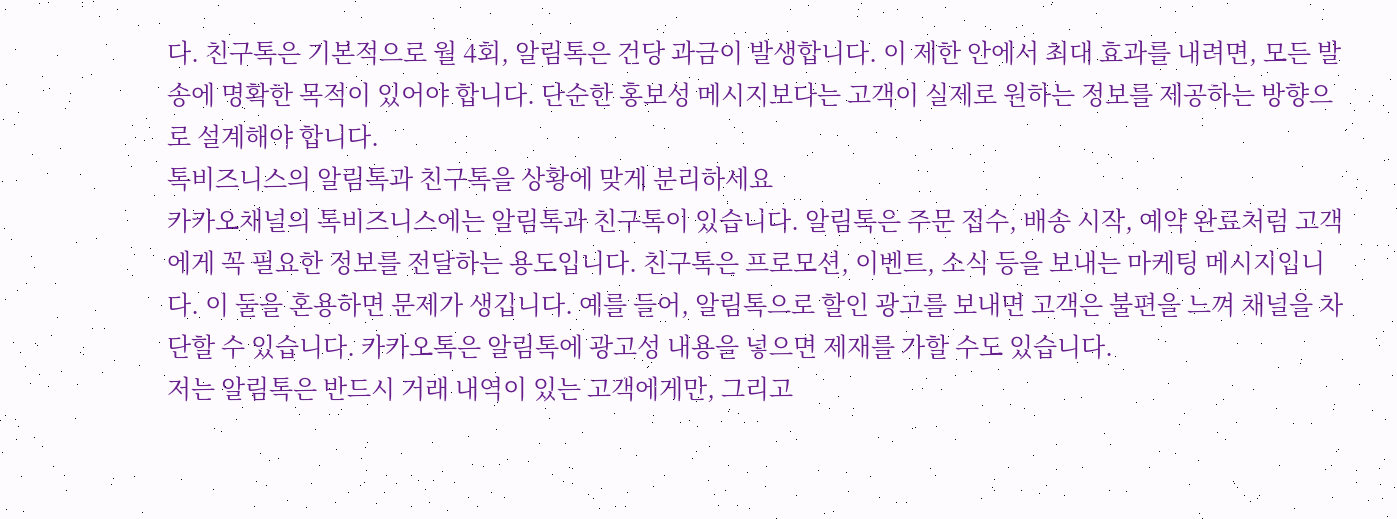다. 친구톡은 기본적으로 월 4회, 알림톡은 건당 과금이 발생합니다. 이 제한 안에서 최대 효과를 내려면, 모든 발송에 명확한 목적이 있어야 합니다. 단순한 홍보성 메시지보다는 고객이 실제로 원하는 정보를 제공하는 방향으로 설계해야 합니다.
톡비즈니스의 알림톡과 친구톡을 상황에 맞게 분리하세요
카카오채널의 톡비즈니스에는 알림톡과 친구톡이 있습니다. 알림톡은 주문 접수, 배송 시작, 예약 완료처럼 고객에게 꼭 필요한 정보를 전달하는 용도입니다. 친구톡은 프로모션, 이벤트, 소식 등을 보내는 마케팅 메시지입니다. 이 둘을 혼용하면 문제가 생깁니다. 예를 들어, 알림톡으로 할인 광고를 보내면 고객은 불편을 느껴 채널을 차단할 수 있습니다. 카카오톡은 알림톡에 광고성 내용을 넣으면 제재를 가할 수도 있습니다.
저는 알림톡은 반드시 거래 내역이 있는 고객에게만, 그리고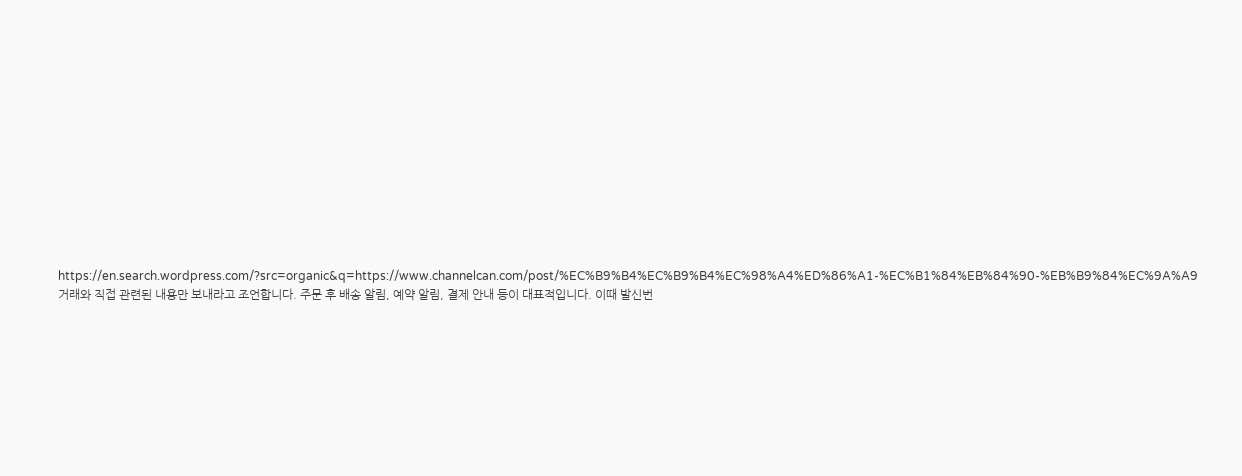https://en.search.wordpress.com/?src=organic&q=https://www.channelcan.com/post/%EC%B9%B4%EC%B9%B4%EC%98%A4%ED%86%A1-%EC%B1%84%EB%84%90-%EB%B9%84%EC%9A%A9 거래와 직접 관련된 내용만 보내라고 조언합니다. 주문 후 배송 알림, 예약 알림, 결제 안내 등이 대표적입니다. 이때 발신번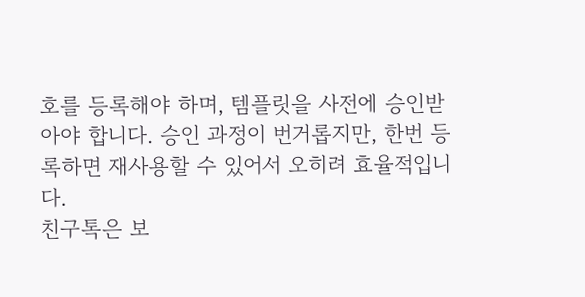호를 등록해야 하며, 템플릿을 사전에 승인받아야 합니다. 승인 과정이 번거롭지만, 한번 등록하면 재사용할 수 있어서 오히려 효율적입니다.
친구톡은 보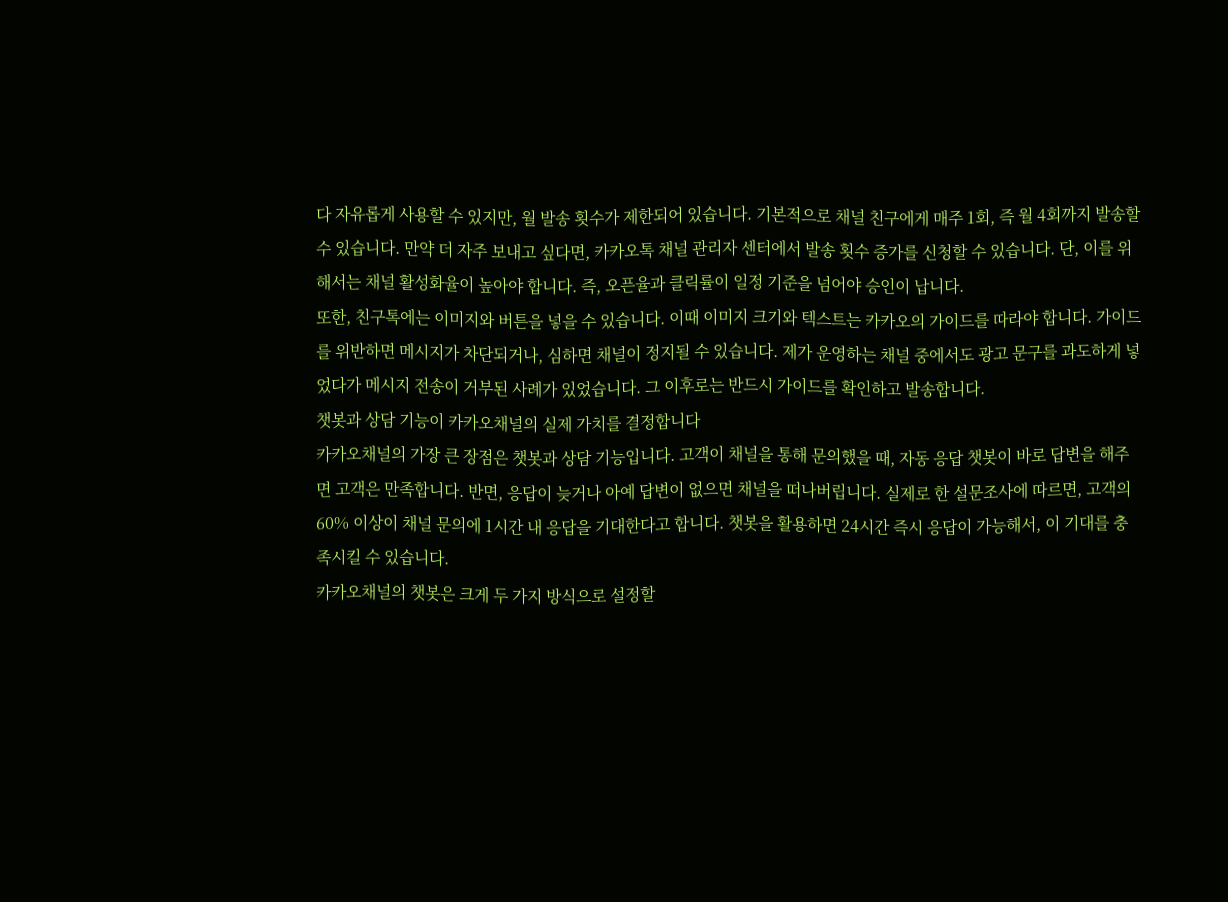다 자유롭게 사용할 수 있지만, 월 발송 횟수가 제한되어 있습니다. 기본적으로 채널 친구에게 매주 1회, 즉 월 4회까지 발송할 수 있습니다. 만약 더 자주 보내고 싶다면, 카카오톡 채널 관리자 센터에서 발송 횟수 증가를 신청할 수 있습니다. 단, 이를 위해서는 채널 활성화율이 높아야 합니다. 즉, 오픈율과 클릭률이 일정 기준을 넘어야 승인이 납니다.
또한, 친구톡에는 이미지와 버튼을 넣을 수 있습니다. 이때 이미지 크기와 텍스트는 카카오의 가이드를 따라야 합니다. 가이드를 위반하면 메시지가 차단되거나, 심하면 채널이 정지될 수 있습니다. 제가 운영하는 채널 중에서도 광고 문구를 과도하게 넣었다가 메시지 전송이 거부된 사례가 있었습니다. 그 이후로는 반드시 가이드를 확인하고 발송합니다.
챗봇과 상담 기능이 카카오채널의 실제 가치를 결정합니다
카카오채널의 가장 큰 장점은 챗봇과 상담 기능입니다. 고객이 채널을 통해 문의했을 때, 자동 응답 챗봇이 바로 답변을 해주면 고객은 만족합니다. 반면, 응답이 늦거나 아예 답변이 없으면 채널을 떠나버립니다. 실제로 한 설문조사에 따르면, 고객의 60% 이상이 채널 문의에 1시간 내 응답을 기대한다고 합니다. 챗봇을 활용하면 24시간 즉시 응답이 가능해서, 이 기대를 충족시킬 수 있습니다.
카카오채널의 챗봇은 크게 두 가지 방식으로 설정할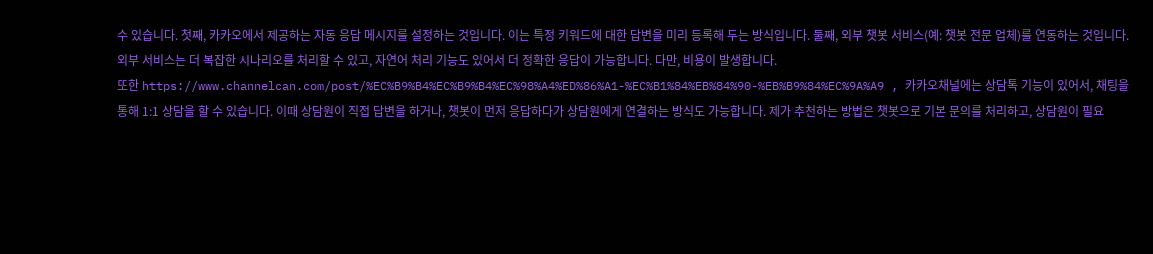수 있습니다. 첫째, 카카오에서 제공하는 자동 응답 메시지를 설정하는 것입니다. 이는 특정 키워드에 대한 답변을 미리 등록해 두는 방식입니다. 둘째, 외부 챗봇 서비스(예: 챗봇 전문 업체)를 연동하는 것입니다. 외부 서비스는 더 복잡한 시나리오를 처리할 수 있고, 자연어 처리 기능도 있어서 더 정확한 응답이 가능합니다. 다만, 비용이 발생합니다.
또한 https://www.channelcan.com/post/%EC%B9%B4%EC%B9%B4%EC%98%A4%ED%86%A1-%EC%B1%84%EB%84%90-%EB%B9%84%EC%9A%A9 , 카카오채널에는 상담톡 기능이 있어서, 채팅을 통해 1:1 상담을 할 수 있습니다. 이때 상담원이 직접 답변을 하거나, 챗봇이 먼저 응답하다가 상담원에게 연결하는 방식도 가능합니다. 제가 추천하는 방법은 챗봇으로 기본 문의를 처리하고, 상담원이 필요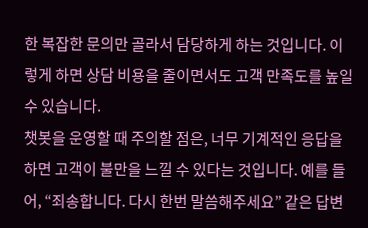한 복잡한 문의만 골라서 담당하게 하는 것입니다. 이렇게 하면 상담 비용을 줄이면서도 고객 만족도를 높일 수 있습니다.
챗봇을 운영할 때 주의할 점은, 너무 기계적인 응답을 하면 고객이 불만을 느낄 수 있다는 것입니다. 예를 들어, “죄송합니다. 다시 한번 말씀해주세요” 같은 답변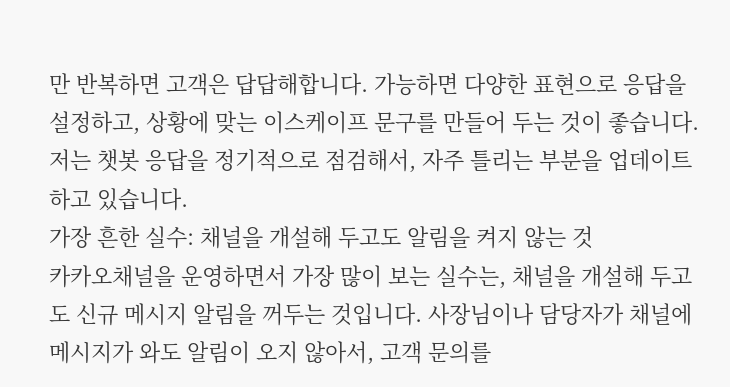만 반복하면 고객은 답답해합니다. 가능하면 다양한 표현으로 응답을 설정하고, 상황에 맞는 이스케이프 문구를 만들어 두는 것이 좋습니다. 저는 챗봇 응답을 정기적으로 점검해서, 자주 틀리는 부분을 업데이트하고 있습니다.
가장 흔한 실수: 채널을 개설해 두고도 알림을 켜지 않는 것
카카오채널을 운영하면서 가장 많이 보는 실수는, 채널을 개설해 두고도 신규 메시지 알림을 꺼두는 것입니다. 사장님이나 담당자가 채널에 메시지가 와도 알림이 오지 않아서, 고객 문의를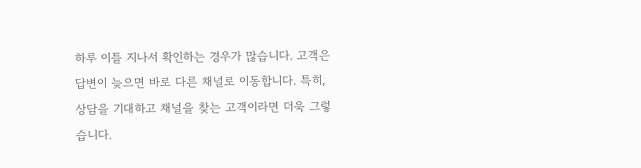하루 이틀 지나서 확인하는 경우가 많습니다. 고객은 답변이 늦으면 바로 다른 채널로 이동합니다. 특히, 상담을 기대하고 채널을 찾는 고객이라면 더욱 그렇습니다.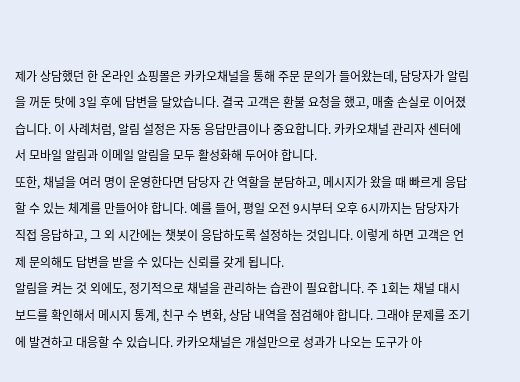제가 상담했던 한 온라인 쇼핑몰은 카카오채널을 통해 주문 문의가 들어왔는데, 담당자가 알림을 꺼둔 탓에 3일 후에 답변을 달았습니다. 결국 고객은 환불 요청을 했고, 매출 손실로 이어졌습니다. 이 사례처럼, 알림 설정은 자동 응답만큼이나 중요합니다. 카카오채널 관리자 센터에서 모바일 알림과 이메일 알림을 모두 활성화해 두어야 합니다.
또한, 채널을 여러 명이 운영한다면 담당자 간 역할을 분담하고, 메시지가 왔을 때 빠르게 응답할 수 있는 체계를 만들어야 합니다. 예를 들어, 평일 오전 9시부터 오후 6시까지는 담당자가 직접 응답하고, 그 외 시간에는 챗봇이 응답하도록 설정하는 것입니다. 이렇게 하면 고객은 언제 문의해도 답변을 받을 수 있다는 신뢰를 갖게 됩니다.
알림을 켜는 것 외에도, 정기적으로 채널을 관리하는 습관이 필요합니다. 주 1회는 채널 대시보드를 확인해서 메시지 통계, 친구 수 변화, 상담 내역을 점검해야 합니다. 그래야 문제를 조기에 발견하고 대응할 수 있습니다. 카카오채널은 개설만으로 성과가 나오는 도구가 아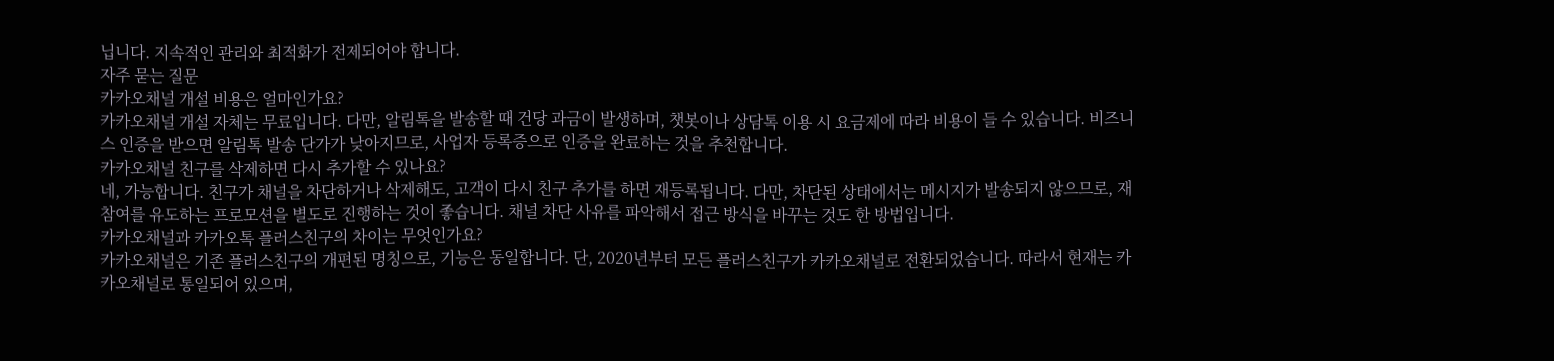닙니다. 지속적인 관리와 최적화가 전제되어야 합니다.
자주 묻는 질문
카카오채널 개설 비용은 얼마인가요?
카카오채널 개설 자체는 무료입니다. 다만, 알림톡을 발송할 때 건당 과금이 발생하며, 챗봇이나 상담톡 이용 시 요금제에 따라 비용이 들 수 있습니다. 비즈니스 인증을 받으면 알림톡 발송 단가가 낮아지므로, 사업자 등록증으로 인증을 완료하는 것을 추천합니다.
카카오채널 친구를 삭제하면 다시 추가할 수 있나요?
네, 가능합니다. 친구가 채널을 차단하거나 삭제해도, 고객이 다시 친구 추가를 하면 재등록됩니다. 다만, 차단된 상태에서는 메시지가 발송되지 않으므로, 재참여를 유도하는 프로모션을 별도로 진행하는 것이 좋습니다. 채널 차단 사유를 파악해서 접근 방식을 바꾸는 것도 한 방법입니다.
카카오채널과 카카오톡 플러스친구의 차이는 무엇인가요?
카카오채널은 기존 플러스친구의 개편된 명칭으로, 기능은 동일합니다. 단, 2020년부터 모든 플러스친구가 카카오채널로 전환되었습니다. 따라서 현재는 카카오채널로 통일되어 있으며,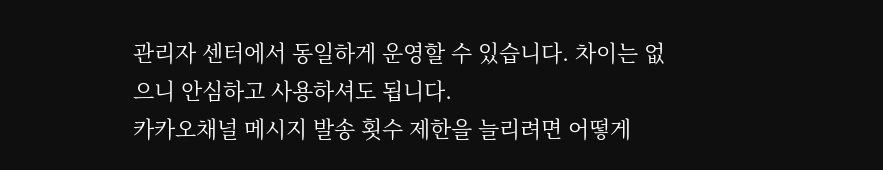관리자 센터에서 동일하게 운영할 수 있습니다. 차이는 없으니 안심하고 사용하셔도 됩니다.
카카오채널 메시지 발송 횟수 제한을 늘리려면 어떻게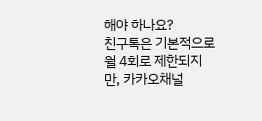해야 하나요?
친구톡은 기본적으로 월 4회로 제한되지만, 카카오채널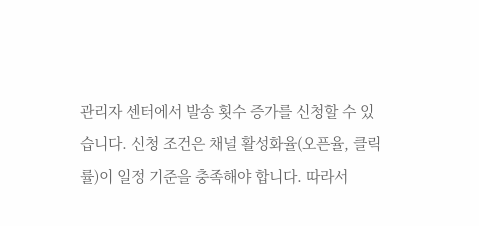관리자 센터에서 발송 횟수 증가를 신청할 수 있습니다. 신청 조건은 채널 활성화율(오픈율, 클릭률)이 일정 기준을 충족해야 합니다. 따라서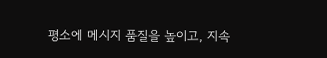평소에 메시지 품질을 높이고, 지속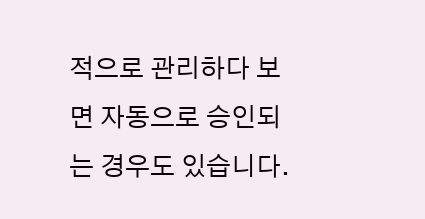적으로 관리하다 보면 자동으로 승인되는 경우도 있습니다.